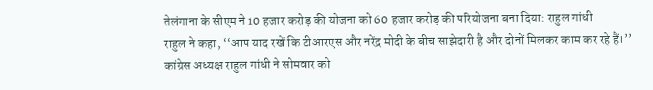तेलंगाना के सीएम ने 10 हजार करोड़ की योजना को 60 हजार करोड़ की परियोजना बना दिया: राहुल गांधी
राहुल ने कहा, ‘‘आप याद रखें कि टीआरएस और नरेंद्र मोदी के बीच साझेदारी है और दोनों मिलकर काम कर रहे हैं।’’
कांग्रेस अध्यक्ष राहुल गांधी ने सोमवार को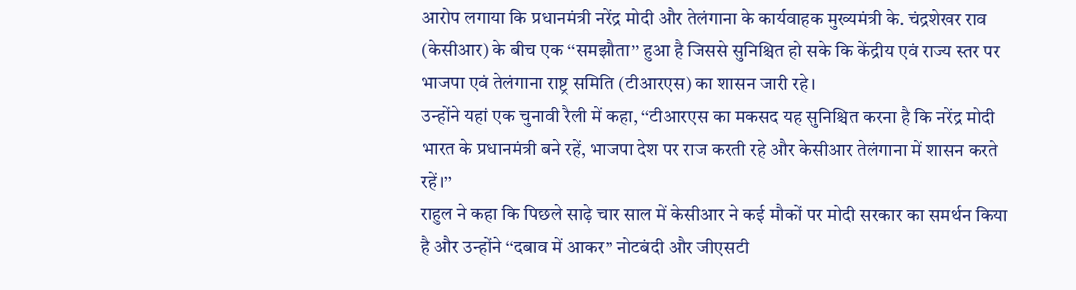आरोप लगाया कि प्रधानमंत्री नरेंद्र मोदी और तेलंगाना के कार्यवाहक मुख्यमंत्री के. चंद्रशेखर राव (केसीआर) के बीच एक ‘‘समझौता’’ हुआ है जिससे सुनिश्चित हो सके कि केंद्रीय एवं राज्य स्तर पर भाजपा एवं तेलंगाना राष्ट्र समिति (टीआरएस) का शासन जारी रहे।
उन्होंने यहां एक चुनावी रैली में कहा, ‘‘टीआरएस का मकसद यह सुनिश्चित करना है कि नरेंद्र मोदी भारत के प्रधानमंत्री बने रहें, भाजपा देश पर राज करती रहे और केसीआर तेलंगाना में शासन करते रहें।’’
राहुल ने कहा कि पिछले साढ़े चार साल में केसीआर ने कई मौकों पर मोदी सरकार का समर्थन किया है और उन्होंने ‘‘दबाव में आकर’’ नोटबंदी और जीएसटी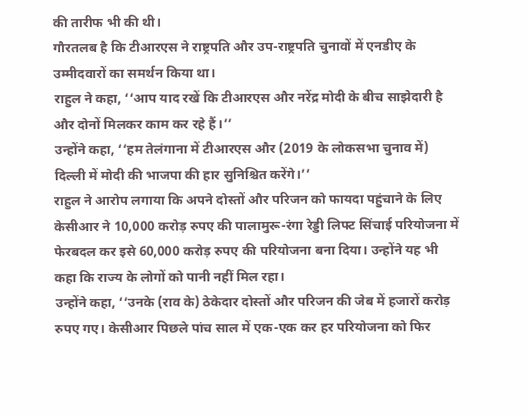की तारीफ भी की थी।
गौरतलब है कि टीआरएस ने राष्ट्रपति और उप-राष्ट्रपति चुनावों में एनडीए के उम्मीदवारों का समर्थन किया था।
राहुल ने कहा, ‘‘आप याद रखें कि टीआरएस और नरेंद्र मोदी के बीच साझेदारी है और दोनों मिलकर काम कर रहे हैं।’’
उन्होंने कहा, ‘‘हम तेलंगाना में टीआरएस और (2019 के लोकसभा चुनाव में) दिल्ली में मोदी की भाजपा की हार सुनिश्चित करेंगे।’’
राहुल ने आरोप लगाया कि अपने दोस्तों और परिजन को फायदा पहुंचाने के लिए केसीआर ने 10,000 करोड़ रुपए की पालामुरू-रंगा रेड्डी लिफ्ट सिंचाई परियोजना में फेरबदल कर इसे 60,000 करोड़ रुपए की परियोजना बना दिया। उन्होंने यह भी कहा कि राज्य के लोगों को पानी नहीं मिल रहा।
उन्होंने कहा, ‘‘उनके (राव के) ठेकेदार दोस्तों और परिजन की जेब में हजारों करोड़ रुपए गए। केसीआर पिछले पांच साल में एक-एक कर हर परियोजना को फिर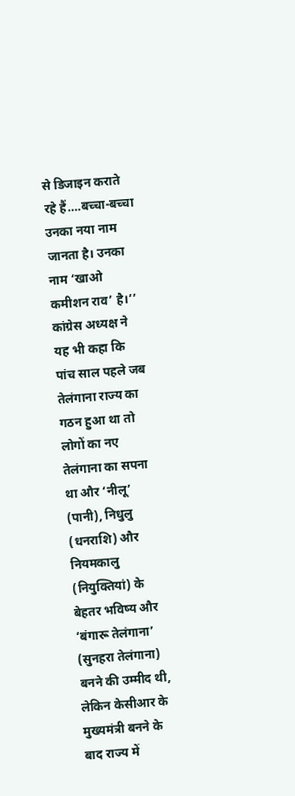से डिजाइन कराते रहे हैं….बच्चा-बच्चा उनका नया नाम जानता है। उनका नाम ‘खाओ कमीशन राव’ है।’’
कांग्रेस अध्यक्ष ने यह भी कहा कि पांच साल पहले जब तेलंगाना राज्य का गठन हुआ था तो लोगों का नए तेलंगाना का सपना था और ‘नीलू’ (पानी), निधुलु (धनराशि) और नियमकालु (नियुक्तियां) के बेहतर भविष्य और ‘बंगारू तेलंगाना’ (सुनहरा तेलंगाना) बनने की उम्मीद थी, लेकिन केसीआर के मुख्यमंत्री बनने के बाद राज्य में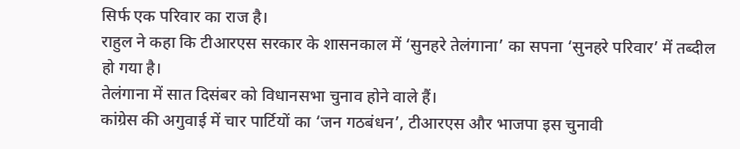सिर्फ एक परिवार का राज है।
राहुल ने कहा कि टीआरएस सरकार के शासनकाल में ‘सुनहरे तेलंगाना’ का सपना ‘सुनहरे परिवार’ में तब्दील हो गया है।
तेलंगाना में सात दिसंबर को विधानसभा चुनाव होने वाले हैं।
कांग्रेस की अगुवाई में चार पार्टियों का ‘जन गठबंधन’, टीआरएस और भाजपा इस चुनावी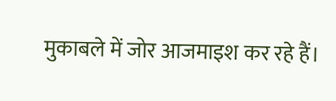मुकाबले में जोर आजमाइश कर रहे हैं।